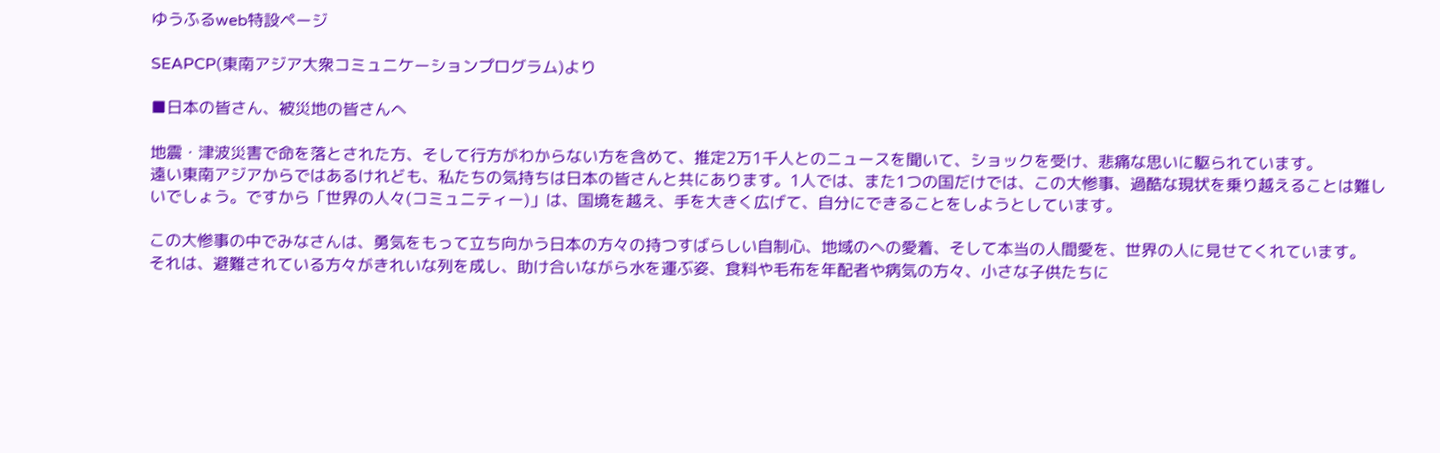ゆうふるweb特設ページ

SEAPCP(東南アジア大衆コミュニケーションプログラム)より

■日本の皆さん、被災地の皆さんへ

地震・津波災害で命を落とされた方、そして行方がわからない方を含めて、推定2万1千人とのニュースを聞いて、ショックを受け、悲痛な思いに駆られています。
遠い東南アジアからではあるけれども、私たちの気持ちは日本の皆さんと共にあります。1人では、また1つの国だけでは、この大惨事、過酷な現状を乗り越えることは難しいでしょう。ですから「世界の人々(コミュニティー)」は、国境を越え、手を大きく広げて、自分にできることをしようとしています。

この大惨事の中でみなさんは、勇気をもって立ち向かう日本の方々の持つすばらしい自制心、地域のへの愛着、そして本当の人間愛を、世界の人に見せてくれています。
それは、避難されている方々がきれいな列を成し、助け合いながら水を運ぶ姿、食料や毛布を年配者や病気の方々、小さな子供たちに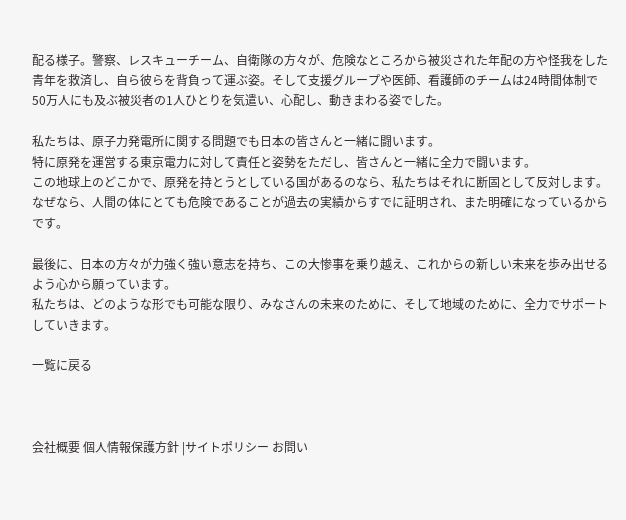配る様子。警察、レスキューチーム、自衛隊の方々が、危険なところから被災された年配の方や怪我をした青年を救済し、自ら彼らを背負って運ぶ姿。そして支援グループや医師、看護師のチームは24時間体制で50万人にも及ぶ被災者の1人ひとりを気遣い、心配し、動きまわる姿でした。

私たちは、原子力発電所に関する問題でも日本の皆さんと一緒に闘います。
特に原発を運営する東京電力に対して責任と姿勢をただし、皆さんと一緒に全力で闘います。
この地球上のどこかで、原発を持とうとしている国があるのなら、私たちはそれに断固として反対します。なぜなら、人間の体にとても危険であることが過去の実績からすでに証明され、また明確になっているからです。

最後に、日本の方々が力強く強い意志を持ち、この大惨事を乗り越え、これからの新しい未来を歩み出せるよう心から願っています。
私たちは、どのような形でも可能な限り、みなさんの未来のために、そして地域のために、全力でサポートしていきます。

一覧に戻る



会社概要 個人情報保護方針 |サイトポリシー お問い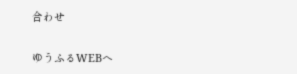合わせ

ゆうふるWEBへ